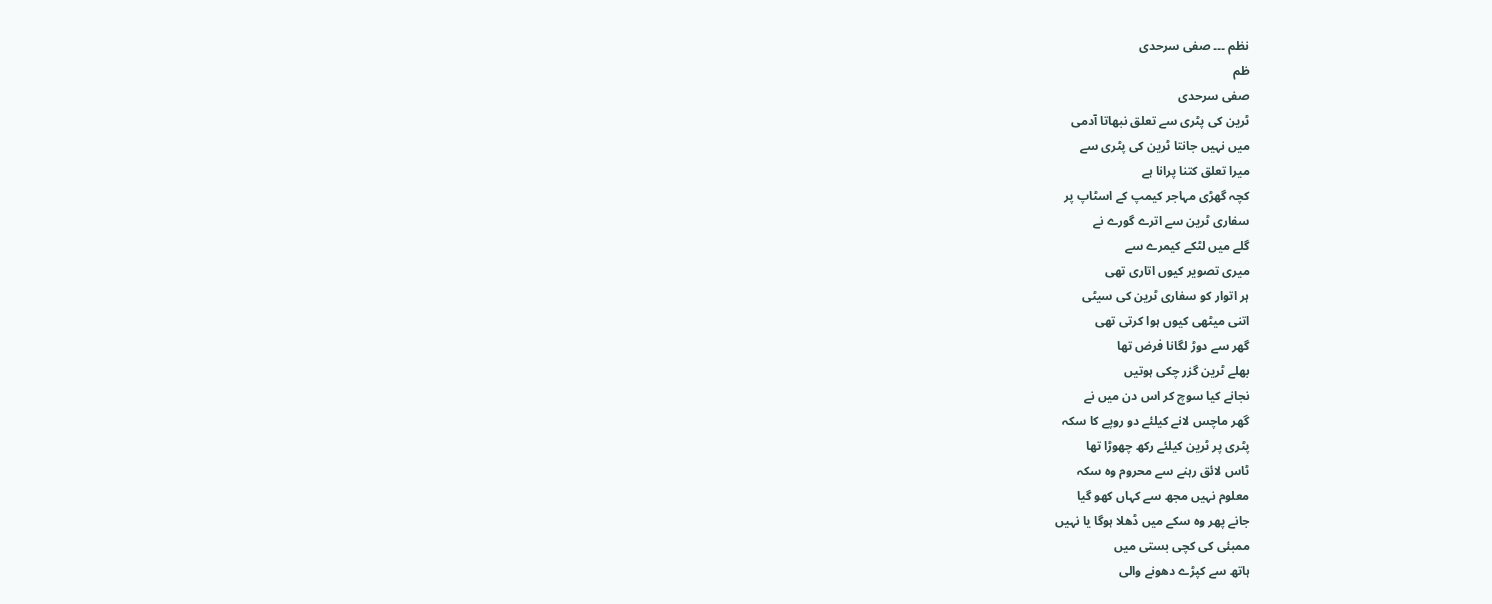نظم ۔۔۔ صفی سرحدی
ظم
صفی سرحدی
ٹرین کی پٹری سے تعلق نبھاتا آدمی
میں نہیں جانتا ٹرین کی پٹری سے
میرا تعلق کتنا پرانا ہے
کچہ گھڑی مہاجر کیمپ کے اسٹاپ پر
سفاری ٹرین سے اترے گورے نے
گلے میں لٹکے کیمرے سے
میری تصویر کیوں اتاری تھی
ہر اتوار کو سفاری ٹرین کی سیٹی
اتنی میٹھی کیوں ہوا کرتی تھی
گھر سے دوڑ لگانا فرض تھا
بھلے ٹرین گزر چکی ہوتیں
نجانے کیا سوچ کر اس دن میں نے
گھر ماچس لانے کیلئے دو روپے کا سکہ
پٹری پر ٹرین کیلئے رکھ چھوڑا تھا
ٹاس لائق رہنے سے محروم وہ سکہ
معلوم نہیں مجھ سے کہاں کھو گیا
جانے پھر وہ سکے میں ڈھلا ہوگا یا نہیں
ممبئی کی کچی بستی میں
ہاتھ سے کپڑے دھونے والی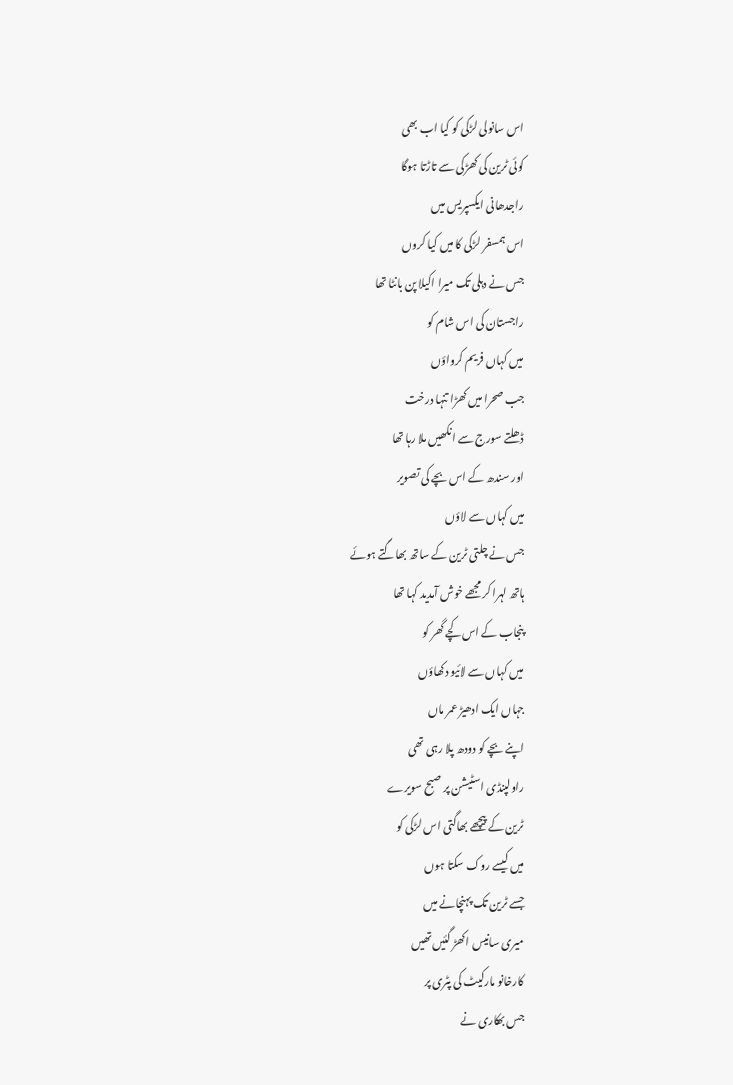اس سانولی لڑکی کو کیا اب بھی
کوئی ٹرین کی کھڑکی سے تاڑتا ہوگا
راجدھانی ایکسپریس میں
اس ہمسفر لڑکی کا میں کیا کروں
جس نے دہلی تک میرا اکیلا پن بانٹا تھا
راجستان کی اس شام کو
میں کہاں فریم کرواؤں
جب صحرا میں کھڑا تنہا درخت
ڈھلتے سورج سے انکھیں ملا رہا تھا
اور سندھ کے اس بچے کی تصویر
میں کہاں سے لاؤں
جس نے چلتی ٹرین کے ساتھ بھاگتے ہوئے
ہاتھ لہرا کر مجھے خوش آمدید کہا تھا
پنجاب کے اس کچے گھر کو
میں کہاں سے لائیو دکھاؤں
جہاں ایک ادھیڑ عمر ماں
اپنے بچے کو دودھ پلا رہی تھی
راولپنڈی اسٹیشن پر صبح سویرے
ٹرین کے پیچھے بھاگتی اس لڑکی کو
میں کیسے روک سکتا ہوں
جسے ٹرین تک پہنچانے میں
میری سانیس اکھڑ گئیں تھیں
کارخانو مارکیٹ کی پٹری پر
جس بھکاری نے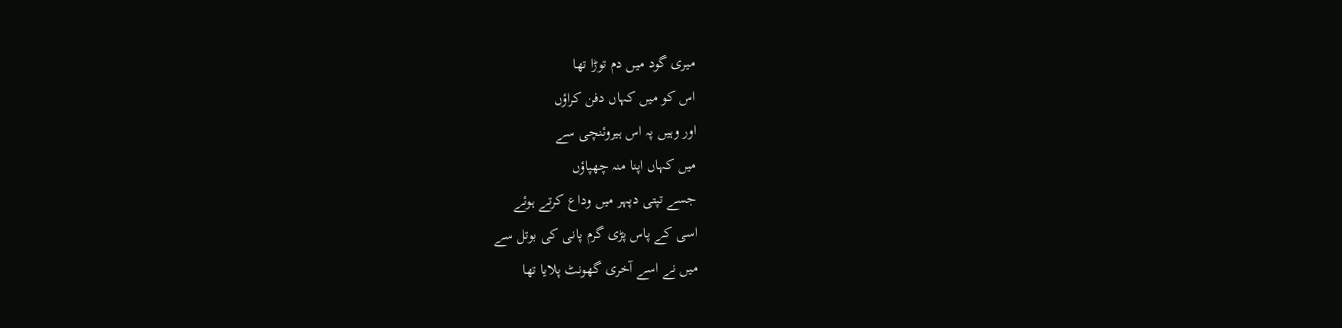میری گود میں دم توڑا تھا
اس کو میں کہاں دفن کراؤں
اور وہیں پہ اس ہیروئنچی سے
میں کہاں اپنا منہ چھپاؤں
جسے تپتی دپہر میں وداع کرتے ہوئے
اسی کے پاس پڑی گرم پانی کی بوتل سے
میں نے اسے آخری گھونٹ پلایا تھا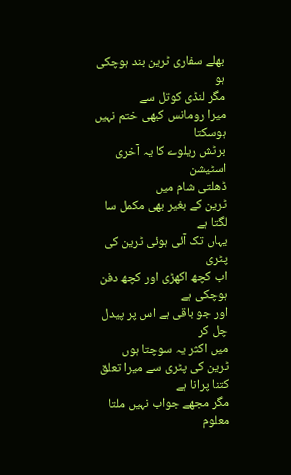بھلے سفاری ٹرین بند ہوچکی ہو
مگر لنڈی کوتل سے
میرا رومانس کبھی ختم نہیں ہوسکتا
برٹش ریلوے کا یہ آخری اسٹیشن
ڈھلتی شام میں
ٹرین کے بغیر بھی مکمل سا لگتا ہے
یہاں تک آئی ہوئی ٹرین کی پٹری
اب کچھ اکھڑی اور کچھ دفن ہوچکی ہے
اور جو باقی ہے اس پر پیدل چل کر
میں اکثر یہ سوچتا ہوں
ٹرین کی پٹری سے میرا تعلق کتنا پرانا ہے
مگر مجھے جواب نہیں ملتا
معلوم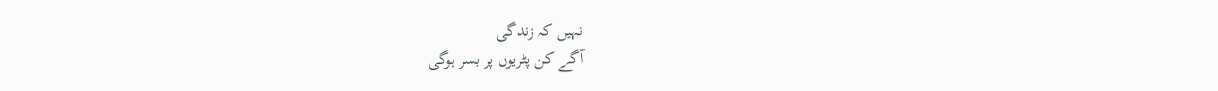نہیں کہ زندگی
آگے کن پٹریوں پر بسر ہوگی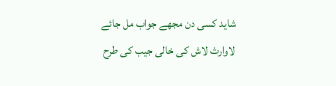شاید کسی دن مجھے جواب مل جائے
لاوارث لاش کی خالی جیب کی طرح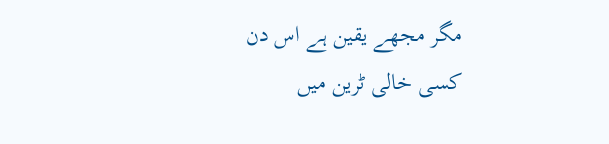مگر مجھے یقین ہے اس دن
کسی خالی ٹرین میں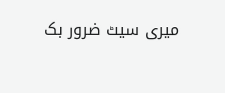میری سیٹ ضرور بک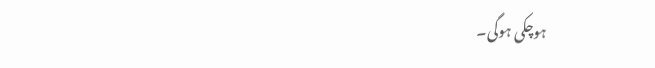ہوچکی ہوگی۔